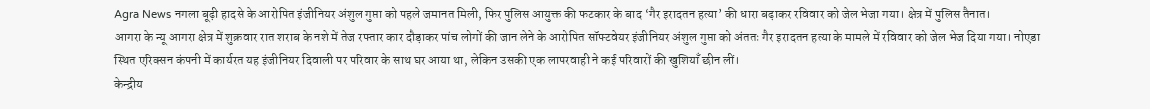Agra News नगला बूढ़ी हादसे के आरोपित इंजीनियर अंशुल गुप्ता को पहले जमानत मिली, फिर पुलिस आयुक्त की फटकार के बाद ‘गैर इरादतन हत्या’ की धारा बढ़ाकर रविवार को जेल भेजा गया। क्षेत्र में पुलिस तैनात।
आगरा के न्यू आगरा क्षेत्र में शुक्रवार रात शराब के नशे में तेज रफ्तार कार दौड़ाकर पांच लोगों की जान लेने के आरोपित सॉफ्टवेयर इंजीनियर अंशुल गुप्ता को अंततः गैर इरादतन हत्या के मामले में रविवार को जेल भेज दिया गया। नोएडा स्थित एरिक्सन कंपनी में कार्यरत यह इंजीनियर दिवाली पर परिवार के साथ घर आया था, लेकिन उसकी एक लापरवाही ने कई परिवारों की खुशियाँ छीन लीं।
केन्द्रीय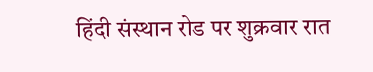हिंदी संस्थान रोड पर शुक्रवार रात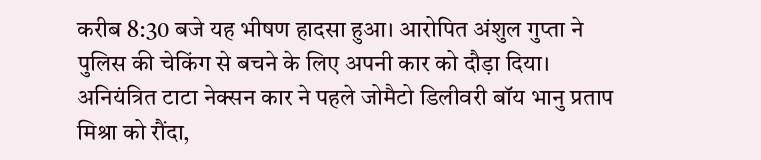करीब 8:30 बजे यह भीषण हादसा हुआ। आरोपित अंशुल गुप्ता ने पुलिस की चेकिंग से बचने के लिए अपनी कार को दौड़ा दिया। अनियंत्रित टाटा नेक्सन कार ने पहले जोमैटो डिलीवरी बॉय भानु प्रताप मिश्रा को रौंदा,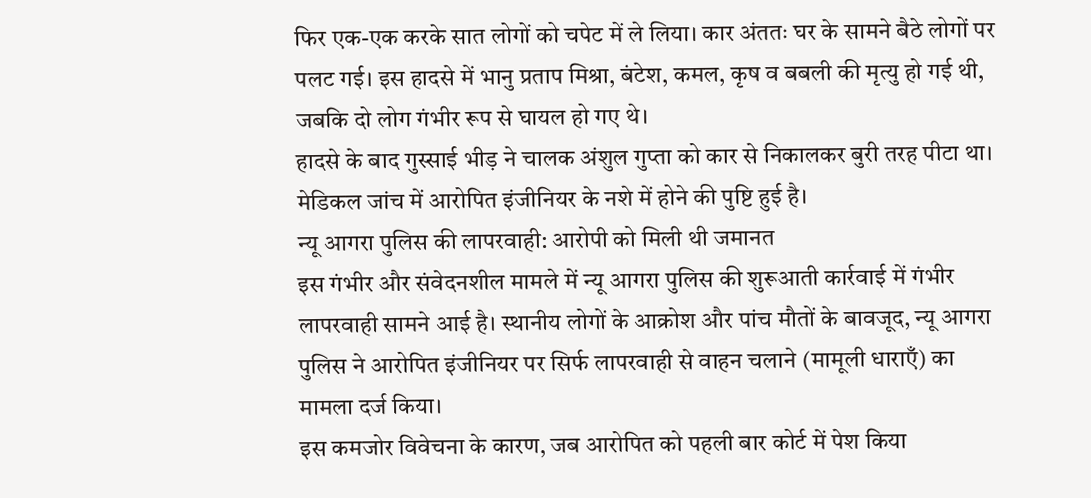फिर एक-एक करके सात लोगों को चपेट में ले लिया। कार अंततः घर के सामने बैठे लोगों पर पलट गई। इस हादसे में भानु प्रताप मिश्रा, बंटेश, कमल, कृष व बबली की मृत्यु हो गई थी, जबकि दो लोग गंभीर रूप से घायल हो गए थे।
हादसे के बाद गुस्साई भीड़ ने चालक अंशुल गुप्ता को कार से निकालकर बुरी तरह पीटा था। मेडिकल जांच में आरोपित इंजीनियर के नशे में होने की पुष्टि हुई है।
न्यू आगरा पुलिस की लापरवाही: आरोपी को मिली थी जमानत
इस गंभीर और संवेदनशील मामले में न्यू आगरा पुलिस की शुरूआती कार्रवाई में गंभीर लापरवाही सामने आई है। स्थानीय लोगों के आक्रोश और पांच मौतों के बावजूद, न्यू आगरा पुलिस ने आरोपित इंजीनियर पर सिर्फ लापरवाही से वाहन चलाने (मामूली धाराएँ) का मामला दर्ज किया।
इस कमजोर विवेचना के कारण, जब आरोपित को पहली बार कोर्ट में पेश किया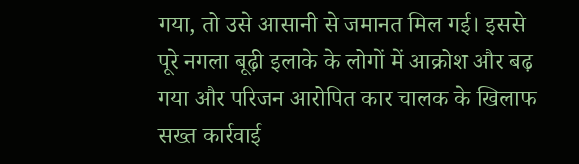गया, तो उसे आसानी से जमानत मिल गई। इससे पूरे नगला बूढ़ी इलाके के लोगों में आक्रोश और बढ़ गया और परिजन आरोपित कार चालक के खिलाफ सख्त कार्रवाई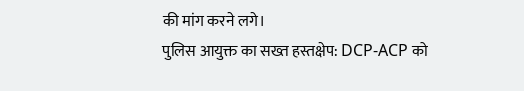की मांग करने लगे।
पुलिस आयुक्त का सख्त हस्तक्षेप: DCP-ACP को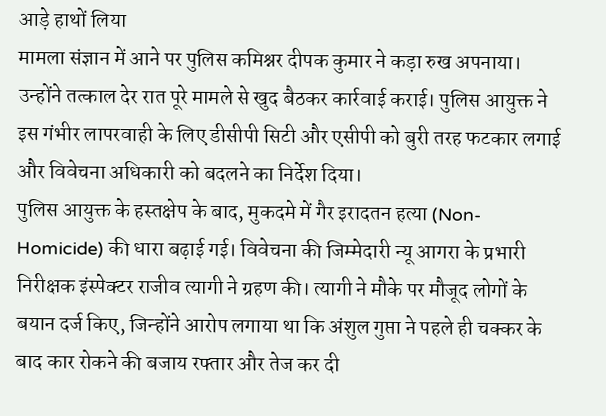आड़े हाथों लिया
मामला संज्ञान में आने पर पुलिस कमिश्नर दीपक कुमार ने कड़ा रुख अपनाया। उन्होंने तत्काल देर रात पूरे मामले से खुद बैठकर कार्रवाई कराई। पुलिस आयुक्त ने इस गंभीर लापरवाही के लिए डीसीपी सिटी और एसीपी को बुरी तरह फटकार लगाई और विवेचना अधिकारी को बदलने का निर्देश दिया।
पुलिस आयुक्त के हस्तक्षेप के बाद, मुकदमे में गैर इरादतन हत्या (Non-Homicide) की धारा बढ़ाई गई। विवेचना की जिम्मेदारी न्यू आगरा के प्रभारी निरीक्षक इंस्पेक्टर राजीव त्यागी ने ग्रहण की। त्यागी ने मौके पर मौजूद लोगों के बयान दर्ज किए, जिन्होंने आरोप लगाया था कि अंशुल गुप्ता ने पहले ही चक्कर के बाद कार रोकने की बजाय रफ्तार और तेज कर दी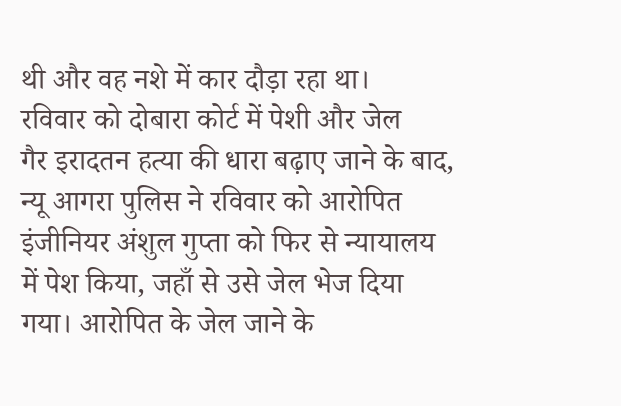थी और वह नशे में कार दौड़ा रहा था।
रविवार को दोबारा कोर्ट में पेशी और जेल
गैर इरादतन हत्या की धारा बढ़ाए जाने के बाद, न्यू आगरा पुलिस ने रविवार को आरोपित इंजीनियर अंशुल गुप्ता को फिर से न्यायालय में पेश किया, जहाँ से उसे जेल भेज दिया गया। आरोपित के जेल जाने के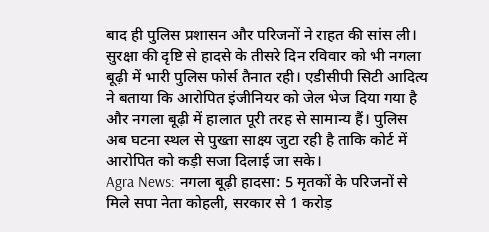बाद ही पुलिस प्रशासन और परिजनों ने राहत की सांस ली।
सुरक्षा की दृष्टि से हादसे के तीसरे दिन रविवार को भी नगला बूढ़ी में भारी पुलिस फोर्स तैनात रही। एडीसीपी सिटी आदित्य ने बताया कि आरोपित इंजीनियर को जेल भेज दिया गया है और नगला बूढ़ी में हालात पूरी तरह से सामान्य हैं। पुलिस अब घटना स्थल से पुख्ता साक्ष्य जुटा रही है ताकि कोर्ट में आरोपित को कड़ी सजा दिलाई जा सके।
Agra News: नगला बूढ़ी हादसा: 5 मृतकों के परिजनों से मिले सपा नेता कोहली, सरकार से 1 करोड़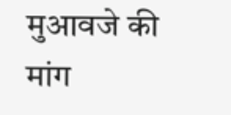मुआवजे की मांग